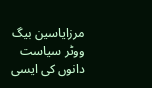مرزایاسین بیگ
ووٹر سیاست دانوں کی ایسی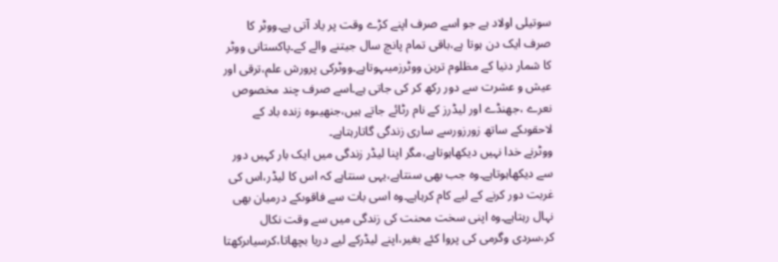سوتیلی اولاد ہے جو اسے صرف اپنے کڑے وقت پر یاد آتی ہے۔ووٹر کا صرف ایک دن ہوتا ہے،باقی تمام پانچ سال جیتنے والے کے۔پاکستانی ووٹر کا شمار دنیا کے مظلوم ترین ووٹرزمیںہوتاہے۔ووٹرکی پرورش علم،ترقی اور عیش و عشرت سے دور رکھ کر کی جاتی ہے۔اسے صرف چند مخصوص نعرے ،جھنڈے اور لیڈرز کے نام رٹائے جاتے ہیں،جنھیںوہ زندہ باد کے لاحقوںکے ساتھ زورزورسے ساری زندگی گاتارہتاہے۔
ووٹرنے خدا نہیں دیکھاہوتاہے،مگر اپنا لیڈر زندگی میں ایک بار کہیں دور سے دیکھاہوتاہے۔وہ جب بھی سنتاہے،یہی سنتاہے کہ اس کا لیڈر،اس کی غربت دور کرنے کے لیے کام کرہاہے۔وہ اسی بات سے فاقوںکے درمیان بھی نہال رہتاہے۔وہ اپنی سخت محنت کی زندگی میں سے وقت نکال کر،سردی وگرمی کی پروا کئے بغیر،اپنے لیڈرکے لیے دریا بچھاتا،کرسیاںرکھتا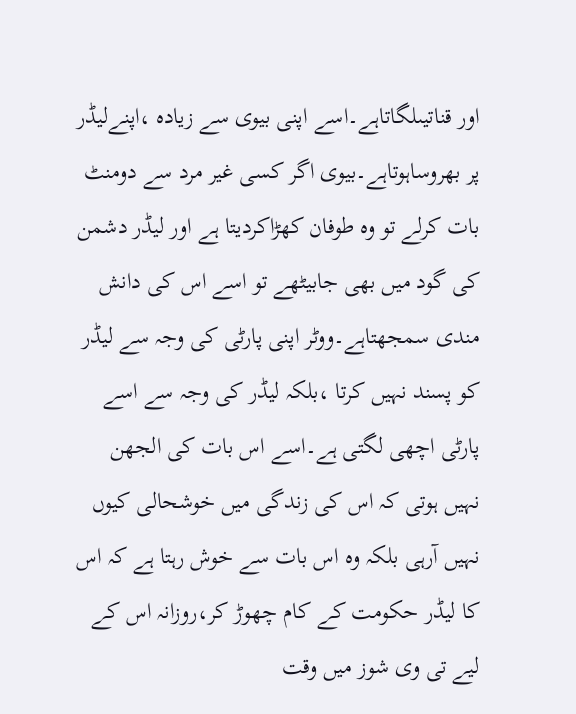اور قناتیںلگاتاہے۔اسے اپنی بیوی سے زیادہ ،اپنےلیڈر پر بھروساہوتاہے۔بیوی اگر کسی غیر مرد سے دومنٹ بات کرلے تو وہ طوفان کھڑاکردیتا ہے اور لیڈر دشمن کی گود میں بھی جابیٹھے تو اسے اس کی دانش مندی سمجھتاہے۔ووٹر اپنی پارٹی کی وجہ سے لیڈر کو پسند نہیں کرتا ،بلکہ لیڈر کی وجہ سے اسے پارٹی اچھی لگتی ہے۔اسے اس بات کی الجھن نہیں ہوتی کہ اس کی زندگی میں خوشحالی کیوں نہیں آرہی بلکہ وہ اس بات سے خوش رہتا ہے کہ اس کا لیڈر حکومت کے کام چھوڑ کر،روزانہ اس کے لیے تی وی شوز میں وقت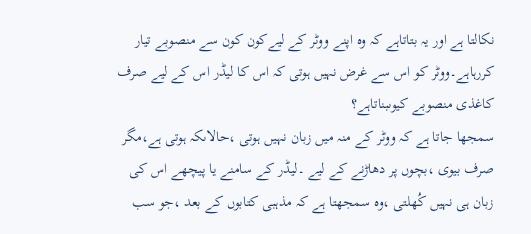نکالتا ہے اور یہ بتاتاہے کہ وہ اپنے ووٹر کے لیےکون کون سے منصوبے تیار کررہاہے۔ووٹر کو اس سے غرض نہیں ہوتی کہ اس کا لیڈر اس کے لیے صرف کاغذی منصوبے کیوںبناتاہے؟
سمجھا جاتا ہے کہ ووٹر کے منہ میں زبان نہیں ہوتی ،حالاںکہ ہوتی ہے،مگر صرف بیوی ،بچوں پر دھاڑنے کے لیے ۔لیڈر کے سامنے یا پیچھے اس کی زبان ہی نہیں کُھلتی ،وہ سمجھتا ہے کہ مذہبی کتابوں کے بعد ،جو سب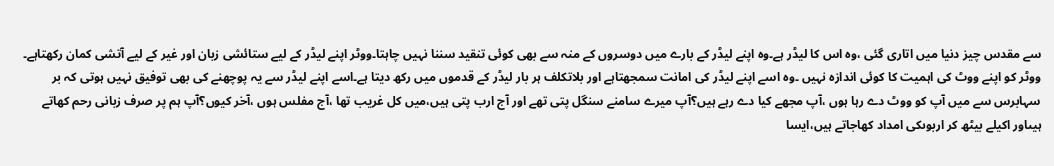سے مقدس چیز دنیا میں اتاری گئی ،وہ اس کا لیڈر ہے۔وہ اپنے لیڈر کے بارے میں دوسروں کے منہ سے بھی کوئی تنقید سننا نہیں چاہتا۔ووٹر اپنے لیڈر کے لیے ستائشی زبان اور غیر کے لیے آتشی کمان رکھتاہے۔
ووٹر کو اپنے ووٹ کی اہمیت کا کوئی اندازہ نہیں ۔وہ اسے اپنے لیڈر کی امانت سمجھتاہے اور بلاتکلف ہر بار لیڈر کے قدموں میں رکھ دیتا ہے۔اسے اپنے لیڈر سے یہ پوچھنے کی بھی توفیق نہیں ہوتی کہ بر سہابرس سے میں آپ کو ووٹ دے رہا ہوں ،آپ مجھے کیا دے رہے ہیں؟آپ میرے سامنے سنگل پتی تھے اور آج ارب پتی ہیں،میں کل غریب تھا ،آج مفلس ہوں ،آخر کیوں؟آپ ہم پر صرف زبانی رحم کھاتے ہیںاور اکیلے بیٹھ کر اربوںکی امداد کھاجاتے ہیں،ایسا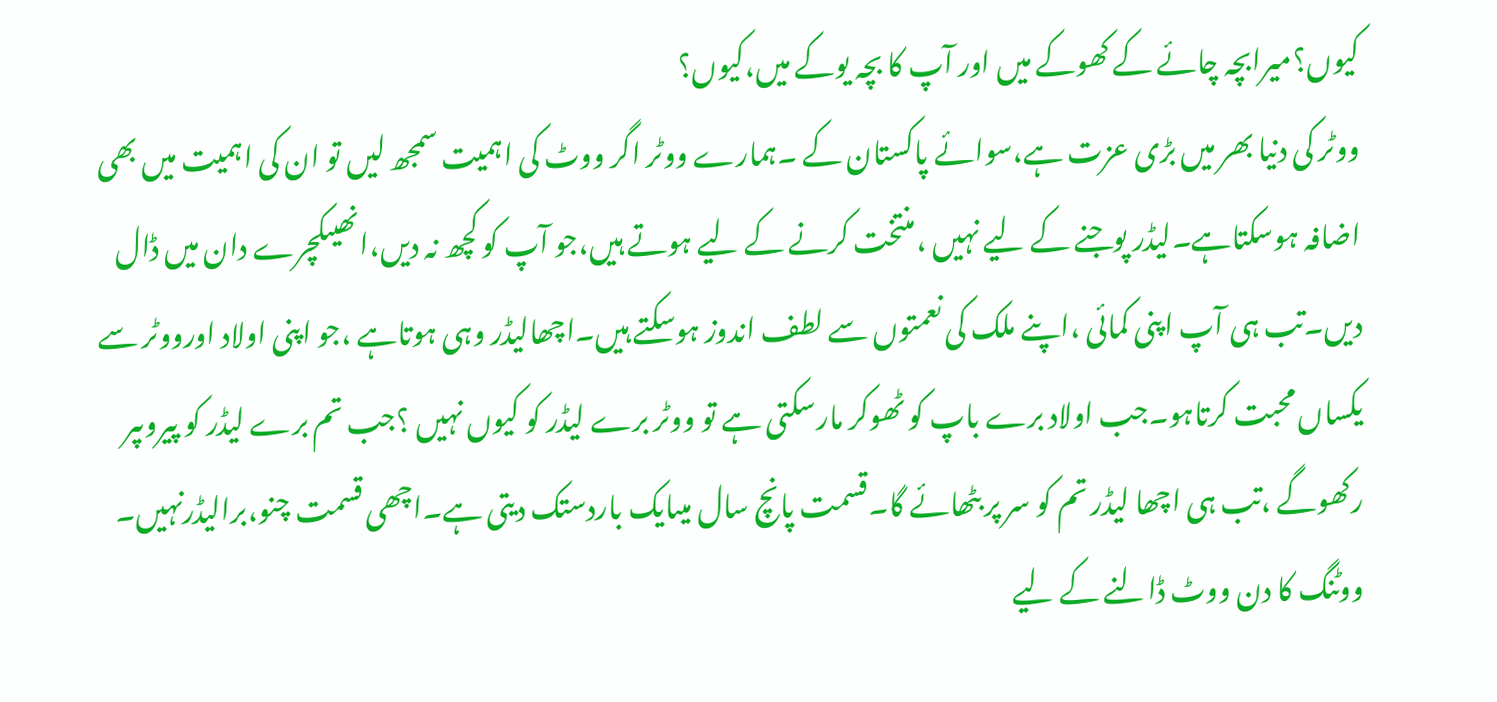کیوں؟میرابچہ چائے کے کھوکے میں اور آپ کا بچہ یوکے میں،کیوں؟
ووٹر کی دنیا بھر میں بڑی عزت ہے،سوائے پاکستان کے ۔ہمارے ووٹر اگر ووٹ کی اہمیت سمجھ لیں تو ان کی اہمیت میں بھی اضافہ ہوسکتاہے۔لیڈر پوجنے کے لیے نہیں ،منتخت کرنے کے لیے ہوتے ہیں،جو آپ کو کچھ نہ دیں،انھیںکچرے دان میں ڈال دیں۔تب ہی آپ اپنی کمائی ،اپنے ملک کی نعمتوں سے لطف اندوز ہوسکتے ہیں۔اچھالیڈر وہی ہوتاہے ،جو اپنی اولاد اورووٹر سے یکساں محبت کرتاہو۔جب اولاد برے باپ کو ٹھوکر مارسکتی ہے تو ووٹر برے لیڈر کو کیوں نہیں ؟جب تم برے لیڈر کو پیروںپر رکھوگے ،تب ہی اچھا لیڈر تم کو سر پر بٹھائے گا۔قسمت پانچ سال میںایک باردستک دیتی ہے۔اچھی قسمت چنو،برالیڈرنہیں۔
ووٹنگ کا دن ووٹ ڈالنے کے لیے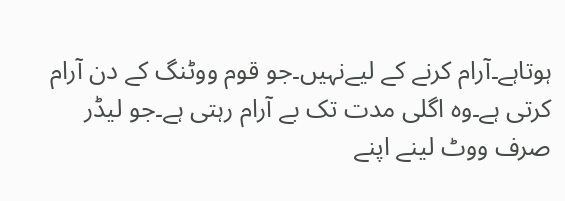ہوتاہے۔آرام کرنے کے لیےنہیں۔جو قوم ووٹنگ کے دن آرام کرتی ہے۔وہ اگلی مدت تک بے آرام رہتی ہے۔جو لیڈر صرف ووٹ لینے اپنے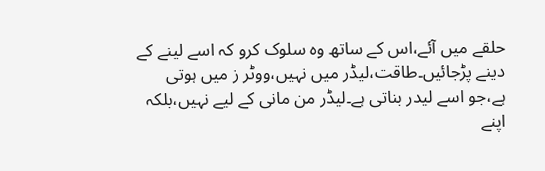حلقے میں آئے،اس کے ساتھ وہ سلوک کرو کہ اسے لینے کے دینے پڑجائیں۔طاقت،لیڈر میں نہیں،ووٹر ز میں ہوتی ہے،جو اسے لیدر بناتی ہے۔لیڈر من مانی کے لیے نہیں،بلکہ اپنے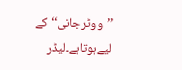’’ووٹرجانی‘‘کے لیےہوتاہے۔لیڈر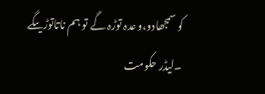کو سمجھادو،وعدہ توڑہ گے تو ہم ناتاتوڑیںگے ۔لیڈر حکومت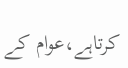کرتاہے،عوام کے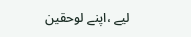لیے ،اپنے لوحقین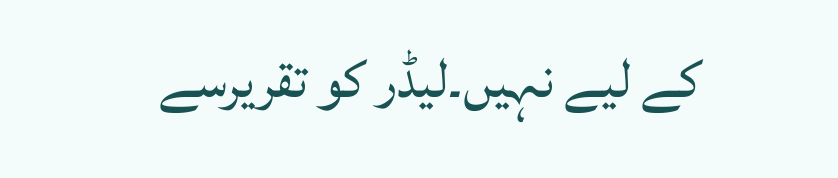کے لیے نہیں۔لیڈر کو تقریرسے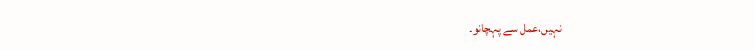نہیں،عمل سے پہچانو۔